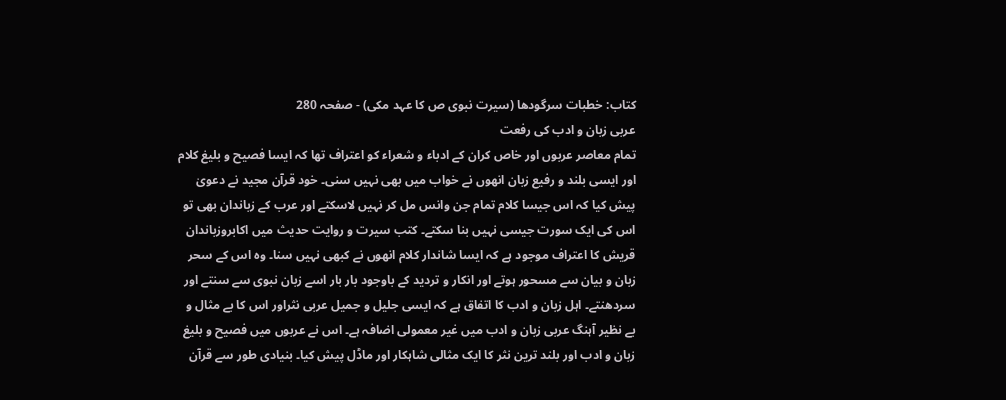کتاب: خطبات سرگودھا (سیرت نبوی ص کا عہد مکی) - صفحہ 280
عربی زبان و ادب کی رفعت
تمام معاصر عربوں اور خاص کران کے ادباء و شعراء کو اعتراف تھا کہ ایسا فصیح و بلیغ کلام اور ایسی بلند و رفیع زبان انھوں نے خواب میں بھی نہیں سنی۔ خود قرآن مجید نے دعویٰ پیش کیا کہ اس جیسا کلام تمام جن وانس مل کر نہیں لاسکتے اور عرب کے زباندان بھی تو اس کی ایک سورت جیسی نہیں بنا سکتے۔ کتب سیرت و روایت حدیث میں اکابروزباندان قریش کا اعتراف موجود ہے کہ ایسا شاندار کلام انھوں نے کبھی نہیں سنا۔ وہ اس کے سحر زبان و بیان سے مسحور ہوتے اور انکار و تردید کے باوجود بار بار اسے زبان نبوی سے سنتے اور سردھنتے۔ اہل زبان و ادب کا اتفاق ہے کہ ایسی جلیل و جمیل عربی نثراور اس کا بے مثال و بے نظیر آہنگ عربی زبان و ادب میں غیر معمولی اضافہ ہے۔ اس نے عربوں میں فصیح و بلیغ زبان و ادب اور بلند ترین نثر کا ایک مثالی شاہکار اور ماڈل پیش کیا۔ بنیادی طور سے قرآن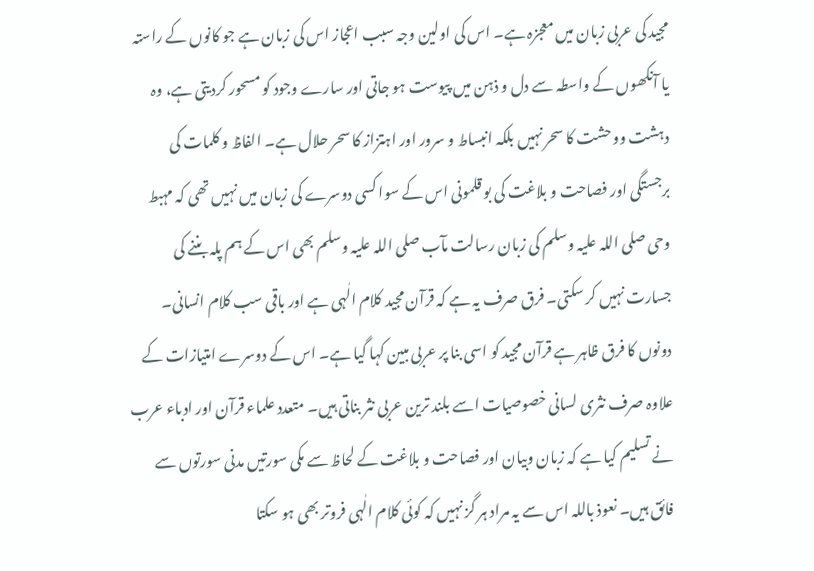مجید کی عربی زبان میں معجزہ ہے۔ اس کی اولین وجہ سبب اعجاز اس کی زبان ہے جو کانوں کے راستہ یا آنکھوں کے واسطہ سے دل و ذہن میں پیوست ہو جاتی اور سارے وجود کو مسحور کردیتی ہے، وہ دہشت ووحشت کا سحر نہیں بلکہ انبساط و سرور اور اہتزاز کا سحر حلال ہے۔ الفاظ و کلمات کی برجستگی اور فصاحت و بلاغت کی بو قلمونی اس کے سوا کسی دوسرے کی زبان میں نہیں تھی کہ مہبط وحی صلی اللہ علیہ وسلم کی زبان رسالت مآب صلی اللہ علیہ وسلم بھی اس کے ہم پلہ بننے کی جسارت نہیں کر سکتی۔ فرق صرف یہ ہے کہ قرآن مجید کلام الٰہی ہے اور باقی سب کلام انسانی۔ دونوں کا فرق ظاہر ہے قرآن مجید کو اسی بنا پر عربی مبین کہا گیا ہے۔ اس کے دوسرے امتیازات کے علاوہ صرف نثری لسانی خصوصیات اسے بلند ترین عربی نثر بناتی ہیں۔ متعدد علماء قرآن اور ادباء عرب نے تسلیم کیا ہے کہ زبان وبیان اور فصاحت و بلاغت کے لحاظ سے مکی سورتیں مدنی سورتوں سے فائق ہیں۔ نعوذ باللہ اس سے یہ مراد ہر گز نہیں کہ کوئی کلام الٰہی فروتر بھی ہو سکتا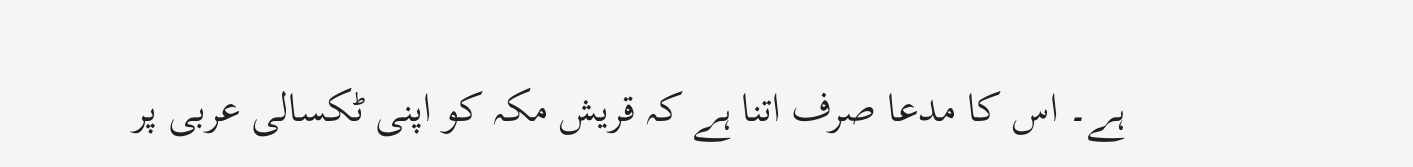ہے۔ اس کا مدعا صرف اتنا ہے کہ قریش مکہ کو اپنی ٹکسالی عربی پر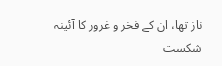ناز تھا، ان کے فخر و غرور کا آئینہ شکست